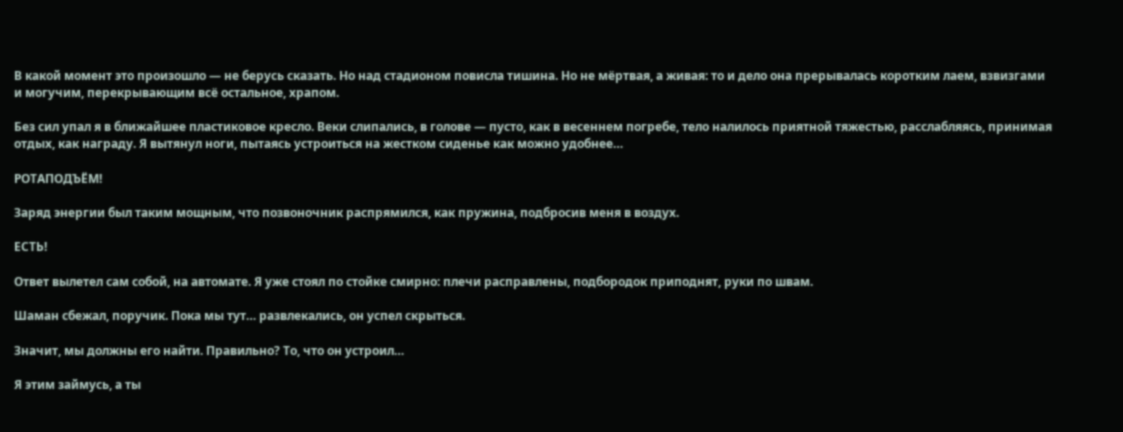В какой момент это произошло — не берусь сказать. Но над стадионом повисла тишина. Но не мёртвая, а живая: то и дело она прерывалась коротким лаем, взвизгами и могучим, перекрывающим всё остальное, храпом.

Без сил упал я в ближайшее пластиковое кресло. Веки слипались, в голове — пусто, как в весеннем погребе, тело налилось приятной тяжестью, расслабляясь, принимая отдых, как награду. Я вытянул ноги, пытаясь устроиться на жестком сиденье как можно удобнее…

РОТАПОДЪЁМ!

Заряд энергии был таким мощным, что позвоночник распрямился, как пружина, подбросив меня в воздух.

ЕСТЬ!

Ответ вылетел сам собой, на автомате. Я уже стоял по стойке смирно: плечи расправлены, подбородок приподнят, руки по швам.

Шаман сбежал, поручик. Пока мы тут… развлекались, он успел скрыться.

Значит, мы должны его найти. Правильно? То, что он устроил…

Я этим займусь, а ты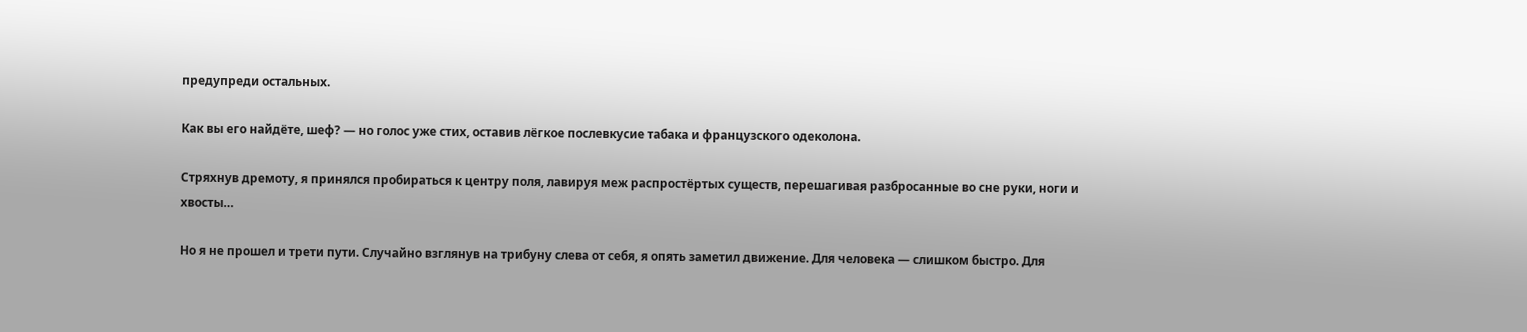предупреди остальных.

Как вы его найдёте, шеф? — но голос уже стих, оставив лёгкое послевкусие табака и французского одеколона.

Стряхнув дремоту, я принялся пробираться к центру поля, лавируя меж распростёртых существ, перешагивая разбросанные во сне руки, ноги и хвосты…

Но я не прошел и трети пути. Случайно взглянув на трибуну слева от себя, я опять заметил движение. Для человека — слишком быстро. Для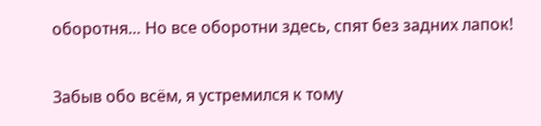оборотня… Но все оборотни здесь, спят без задних лапок!

Забыв обо всём, я устремился к тому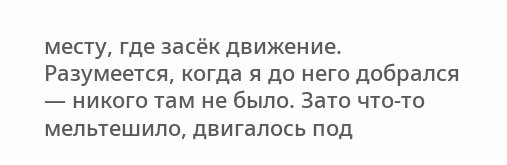месту, где засёк движение. Разумеется, когда я до него добрался — никого там не было. Зато что-то мельтешило, двигалось под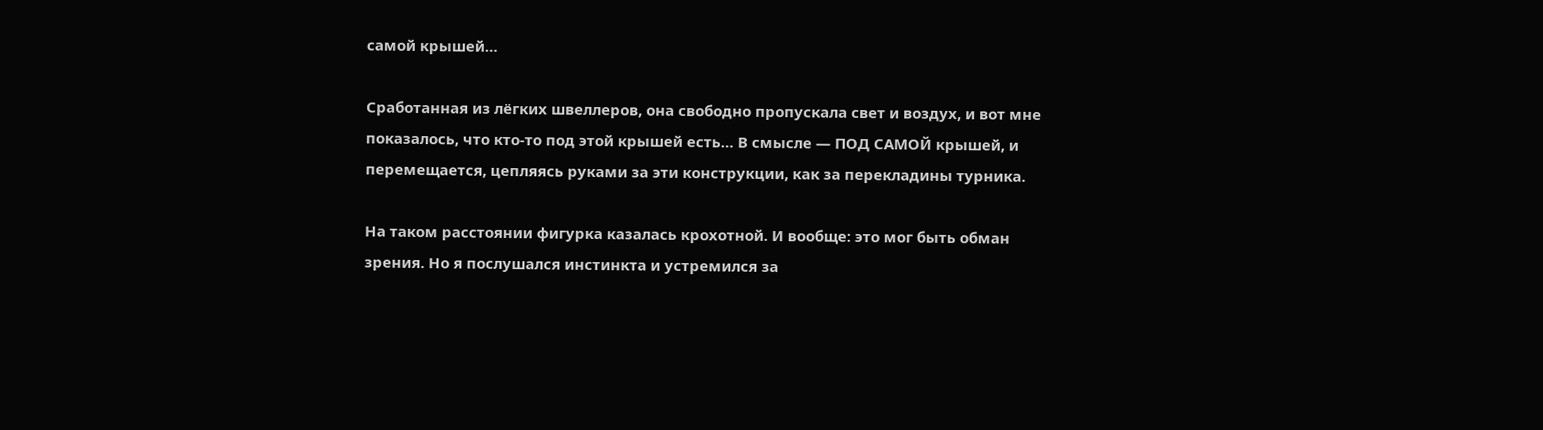самой крышей…

Сработанная из лёгких швеллеров, она свободно пропускала свет и воздух, и вот мне показалось, что кто-то под этой крышей есть… В смысле — ПОД САМОЙ крышей, и перемещается, цепляясь руками за эти конструкции, как за перекладины турника.

На таком расстоянии фигурка казалась крохотной. И вообще: это мог быть обман зрения. Но я послушался инстинкта и устремился за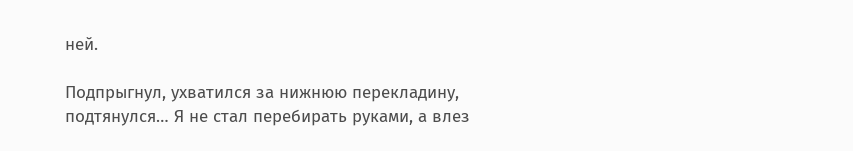ней.

Подпрыгнул, ухватился за нижнюю перекладину, подтянулся… Я не стал перебирать руками, а влез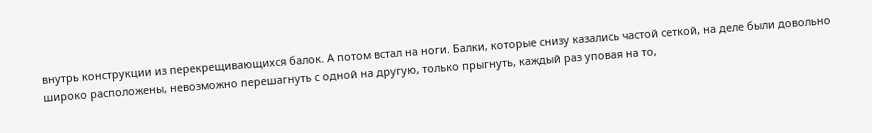внутрь конструкции из перекрещивающихся балок. А потом встал на ноги. Балки, которые снизу казались частой сеткой, на деле были довольно широко расположены, невозможно перешагнуть с одной на другую, только прыгнуть, каждый раз уповая на то,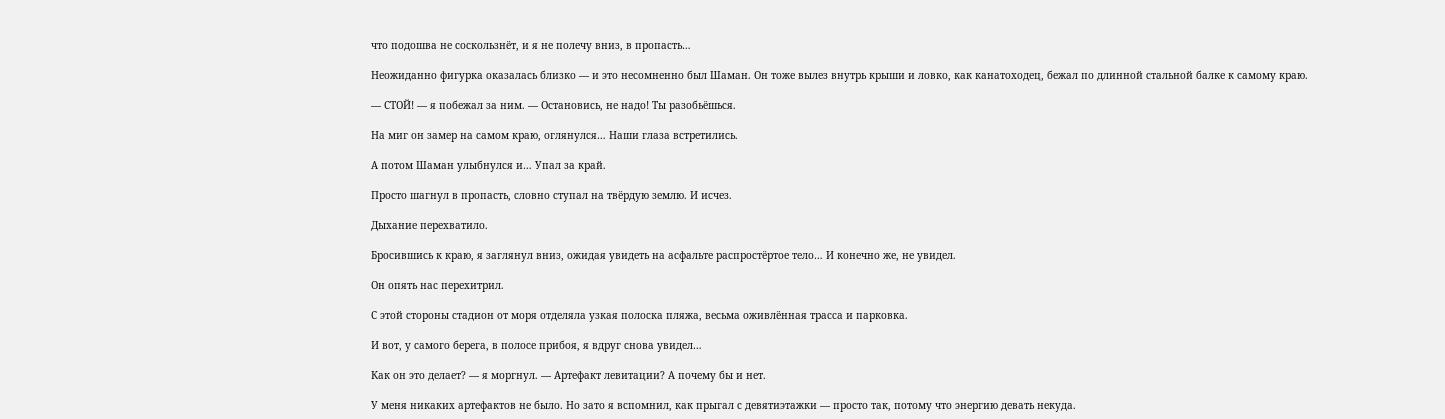что подошва не соскользнёт, и я не полечу вниз, в пропасть…

Неожиданно фигурка оказалась близко — и это несомненно был Шаман. Он тоже вылез внутрь крыши и ловко, как канатоходец, бежал по длинной стальной балке к самому краю.

— СТОЙ! — я побежал за ним. — Остановись, не надо! Ты разобьёшься.

На миг он замер на самом краю, оглянулся… Наши глаза встретились.

А потом Шаман улыбнулся и… Упал за край.

Просто шагнул в пропасть, словно ступал на твёрдую землю. И исчез.

Дыхание перехватило.

Бросившись к краю, я заглянул вниз, ожидая увидеть на асфальте распростёртое тело… И конечно же, не увидел.

Он опять нас перехитрил.

С этой стороны стадион от моря отделяла узкая полоска пляжа, весьма оживлённая трасса и парковка.

И вот, у самого берега, в полосе прибоя, я вдруг снова увидел…

Как он это делает? — я моргнул. — Артефакт левитации? А почему бы и нет.

У меня никаких артефактов не было. Но зато я вспомнил, как прыгал с девятиэтажки — просто так, потому что энергию девать некуда.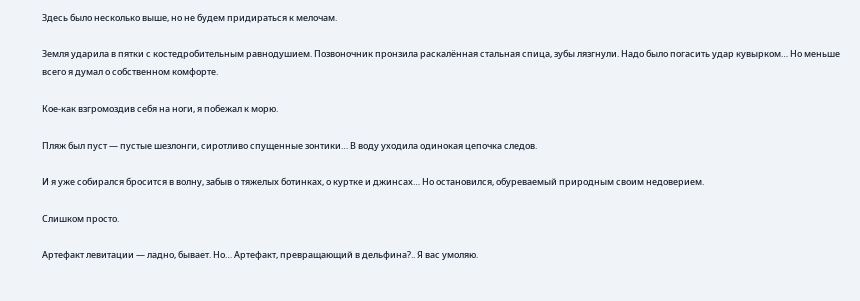Здесь было несколько выше, но не будем придираться к мелочам.

Земля ударила в пятки с костедробительным равнодушием. Позвоночник пронзила раскалённая стальная спица, зубы лязгнули. Надо было погасить удар кувырком… Но меньше всего я думал о собственном комфорте.

Кое-как взгромоздив себя на ноги, я побежал к морю.

Пляж был пуст — пустые шезлонги, сиротливо спущенные зонтики… В воду уходила одинокая цепочка следов.

И я уже собирался бросится в волну, забыв о тяжелых ботинках, о куртке и джинсах… Но остановился, обуреваемый природным своим недоверием.

Слишком просто.

Артефакт левитации — ладно, бывает. Но… Артефакт, превращающий в дельфина?.. Я вас умоляю.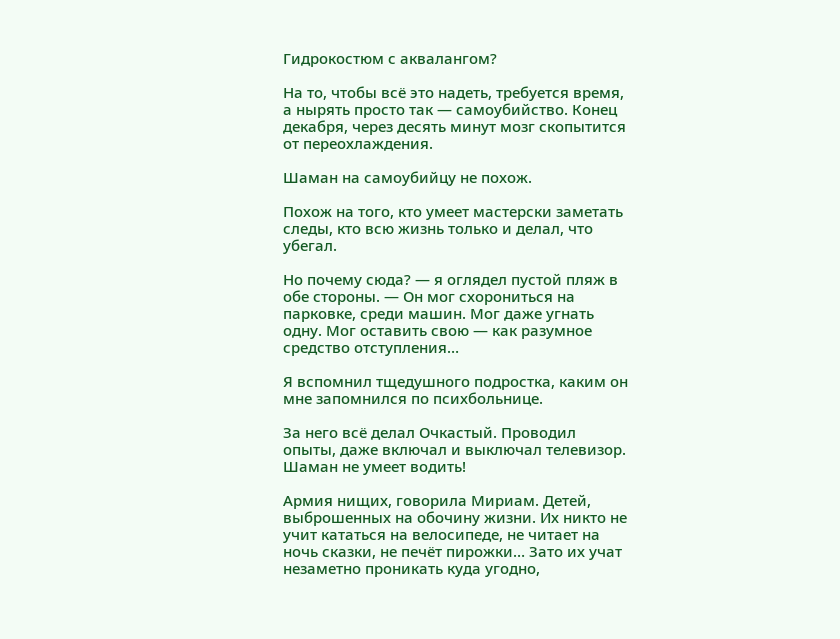Гидрокостюм с аквалангом?

На то, чтобы всё это надеть, требуется время, а нырять просто так — самоубийство. Конец декабря, через десять минут мозг скопытится от переохлаждения.

Шаман на самоубийцу не похож.

Похож на того, кто умеет мастерски заметать следы, кто всю жизнь только и делал, что убегал.

Но почему сюда? — я оглядел пустой пляж в обе стороны. — Он мог схорониться на парковке, среди машин. Мог даже угнать одну. Мог оставить свою — как разумное средство отступления…

Я вспомнил тщедушного подростка, каким он мне запомнился по психбольнице.

За него всё делал Очкастый. Проводил опыты, даже включал и выключал телевизор. Шаман не умеет водить!

Армия нищих, говорила Мириам. Детей, выброшенных на обочину жизни. Их никто не учит кататься на велосипеде, не читает на ночь сказки, не печёт пирожки… Зато их учат незаметно проникать куда угодно,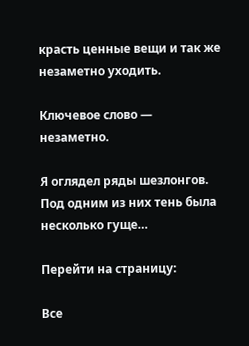красть ценные вещи и так же незаметно уходить.

Ключевое слово — незаметно.

Я оглядел ряды шезлонгов. Под одним из них тень была несколько гуще…

Перейти на страницу:

Все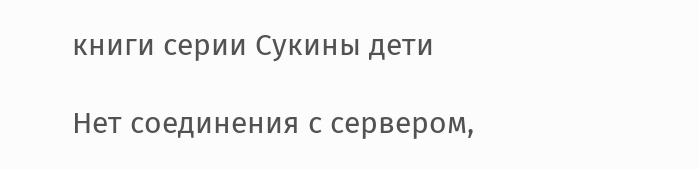книги серии Сукины дети

Нет соединения с сервером,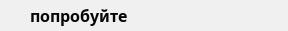попробуйте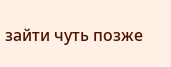зайти чуть позже